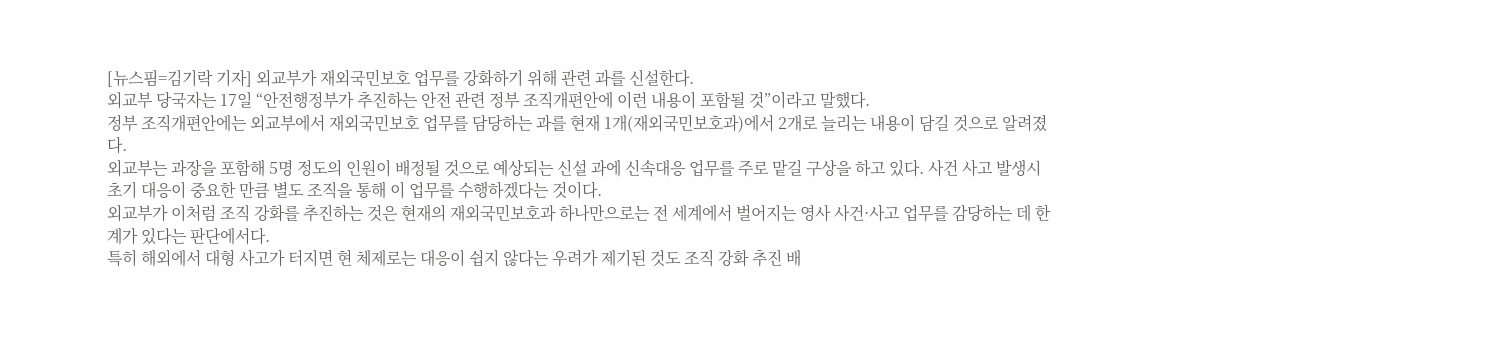[뉴스핌=김기락 기자] 외교부가 재외국민보호 업무를 강화하기 위해 관련 과를 신설한다.
외교부 당국자는 17일 “안전행정부가 추진하는 안전 관련 정부 조직개편안에 이런 내용이 포함될 것”이라고 말했다.
정부 조직개편안에는 외교부에서 재외국민보호 업무를 담당하는 과를 현재 1개(재외국민보호과)에서 2개로 늘리는 내용이 담길 것으로 알려졌다.
외교부는 과장을 포함해 5명 정도의 인원이 배정될 것으로 예상되는 신설 과에 신속대응 업무를 주로 맡길 구상을 하고 있다. 사건 사고 발생시 초기 대응이 중요한 만큼 별도 조직을 통해 이 업무를 수행하겠다는 것이다.
외교부가 이처럼 조직 강화를 추진하는 것은 현재의 재외국민보호과 하나만으로는 전 세계에서 벌어지는 영사 사건·사고 업무를 감당하는 데 한계가 있다는 판단에서다.
특히 해외에서 대형 사고가 터지면 현 체제로는 대응이 쉽지 않다는 우려가 제기된 것도 조직 강화 추진 배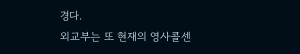경다.
외교부는 또 현재의 영사콜센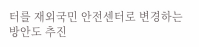터를 재외국민 안전센터로 변경하는 방안도 추진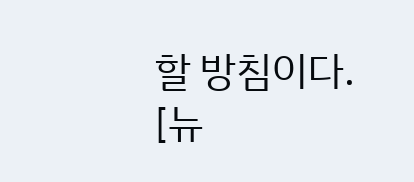할 방침이다.
[뉴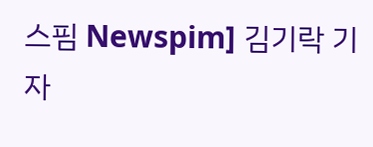스핌 Newspim] 김기락 기자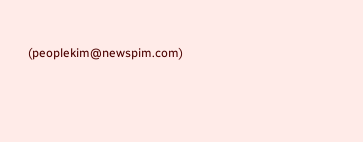(peoplekim@newspim.com)